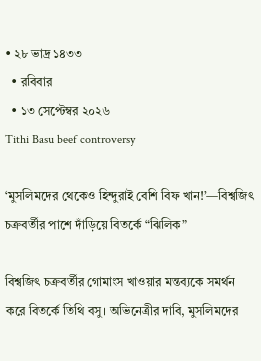• ২৮ ভাদ্র ১৪৩৩
  • রবিবার
  • ১৩ সেপ্টেম্বর ২০২৬
Tithi Basu beef controversy

‘মুসলিমদের থেকেও হিন্দুরাই বেশি বিফ খান!’—বিশ্বজিৎ চক্রবর্তীর পাশে দাঁড়িয়ে বিতর্কে “ঝিলিক”

বিশ্বজিৎ চক্রবর্তীর গোমাংস খাওয়ার মন্তব্যকে সমর্থন করে বিতর্কে তিথি বসু। অভিনেত্রীর দাবি, মুসলিমদের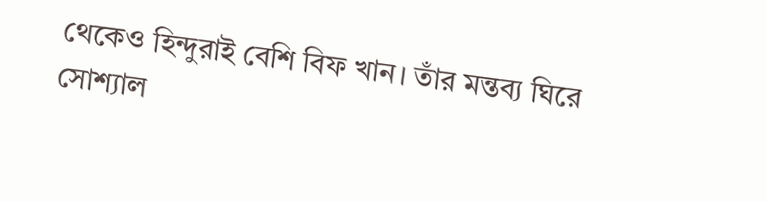থেকেও হিন্দুরাই বেশি বিফ খান। তাঁর মন্তব্য ঘিরে সোশ্যাল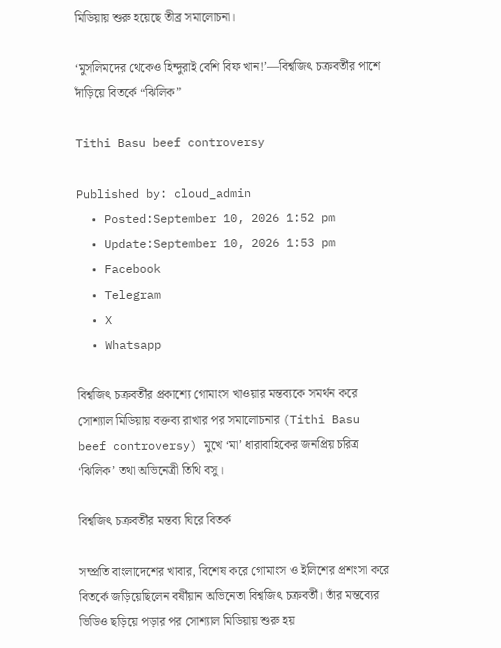মিডিয়ায় শুরু হয়েছে তীব্র সমালোচনা।

‘মুসলিমদের থেকেও হিন্দুরাই বেশি বিফ খান!’—বিশ্বজিৎ চক্রবর্তীর পাশে দাঁড়িয়ে বিতর্কে “ঝিলিক”

Tithi Basu beef controversy

Published by: cloud_admin
  • Posted:September 10, 2026 1:52 pm
  • Update:September 10, 2026 1:53 pm
  • Facebook
  • Telegram
  • X
  • Whatsapp

বিশ্বজিৎ চক্রবর্তীর প্রকাশ্যে গোমাংস খাওয়ার মন্তব্যকে সমর্থন করে সোশ্যাল মিডিয়ায় বক্তব্য রাখার পর সমালোচনার (Tithi Basu beef controversy) মুখে ‘মা’ ধারাবাহিকের জনপ্রিয় চরিত্র ‘ঝিলিক’ তথা অভিনেত্রী তিথি বসু।

বিশ্বজিৎ চক্রবর্তীর মন্তব্য ঘিরে বিতর্ক

সম্প্রতি বাংলাদেশের খাবার, বিশেষ করে গোমাংস ও ইলিশের প্রশংসা করে বিতর্কে জড়িয়েছিলেন বর্ষীয়ান অভিনেতা বিশ্বজিৎ চক্রবর্তী। তাঁর মন্তব্যের ভিডিও ছড়িয়ে পড়ার পর সোশ্যাল মিডিয়ায় শুরু হয়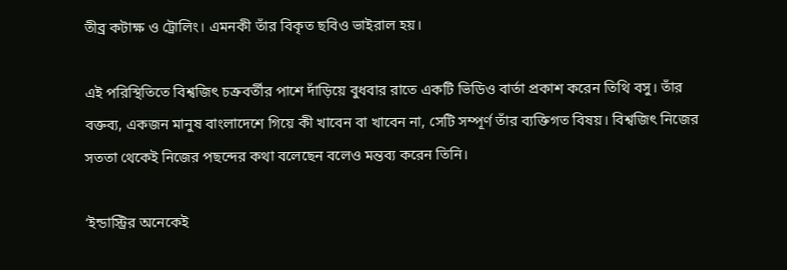তীব্র কটাক্ষ ও ট্রোলিং। এমনকী তাঁর বিকৃত ছবিও ভাইরাল হয়।

এই পরিস্থিতিতে বিশ্বজিৎ চক্রবর্তীর পাশে দাঁড়িয়ে বুধবার রাতে একটি ভিডিও বার্তা প্রকাশ করেন তিথি বসু। তাঁর বক্তব্য, একজন মানুষ বাংলাদেশে গিয়ে কী খাবেন বা খাবেন না, সেটি সম্পূর্ণ তাঁর ব্যক্তিগত বিষয়। বিশ্বজিৎ নিজের সততা থেকেই নিজের পছন্দের কথা বলেছেন বলেও মন্তব্য করেন তিনি।

‘ইন্ডাস্ট্রির অনেকেই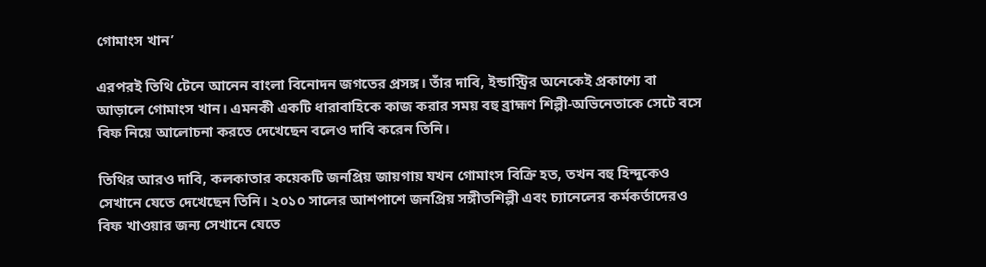গোমাংস খান’

এরপরই তিথি টেনে আনেন বাংলা বিনোদন জগতের প্রসঙ্গ। তাঁর দাবি, ইন্ডাস্ট্রির অনেকেই প্রকাশ্যে বা আড়ালে গোমাংস খান। এমনকী একটি ধারাবাহিকে কাজ করার সময় বহু ব্রাহ্মণ শিল্পী-অভিনেতাকে সেটে বসে বিফ নিয়ে আলোচনা করতে দেখেছেন বলেও দাবি করেন তিনি।

তিথির আরও দাবি, কলকাতার কয়েকটি জনপ্রিয় জায়গায় যখন গোমাংস বিক্রি হত, তখন বহু হিন্দুকেও সেখানে যেতে দেখেছেন তিনি। ২০১০ সালের আশপাশে জনপ্রিয় সঙ্গীতশিল্পী এবং চ্যানেলের কর্মকর্তাদেরও বিফ খাওয়ার জন্য সেখানে যেতে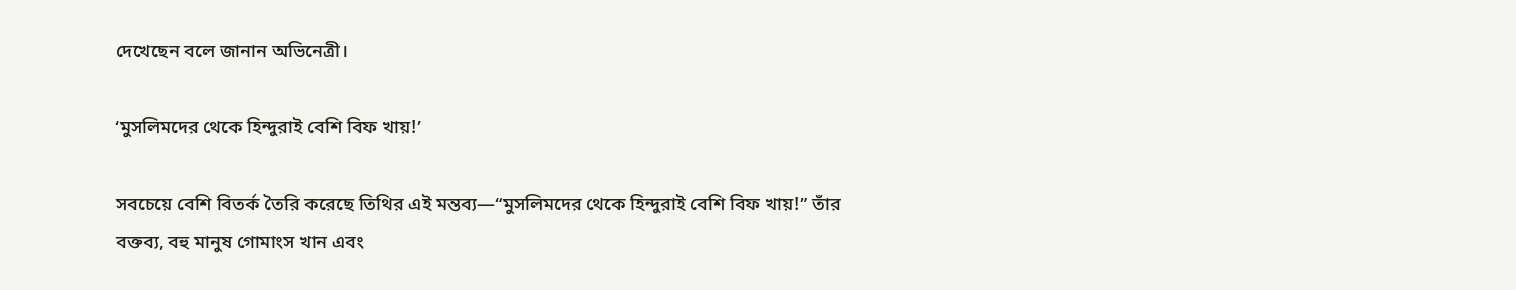দেখেছেন বলে জানান অভিনেত্রী।

‘মুসলিমদের থেকে হিন্দুরাই বেশি বিফ খায়!’

সবচেয়ে বেশি বিতর্ক তৈরি করেছে তিথির এই মন্তব্য—“মুসলিমদের থেকে হিন্দুরাই বেশি বিফ খায়!” তাঁর বক্তব্য, বহু মানুষ গোমাংস খান এবং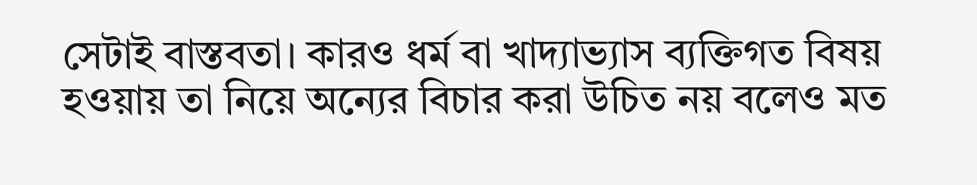সেটাই বাস্তবতা। কারও ধর্ম বা খাদ্যাভ্যাস ব্যক্তিগত বিষয় হওয়ায় তা নিয়ে অন্যের বিচার করা উচিত নয় বলেও মত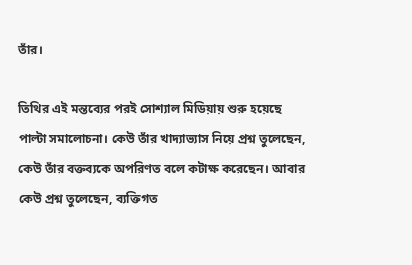তাঁর।

তিথির এই মন্তব্যের পরই সোশ্যাল মিডিয়ায় শুরু হয়েছে পাল্টা সমালোচনা। কেউ তাঁর খাদ্যাভ্যাস নিয়ে প্রশ্ন তুলেছেন, কেউ তাঁর বক্তব্যকে অপরিণত বলে কটাক্ষ করেছেন। আবার কেউ প্রশ্ন তুলেছেন, ব্যক্তিগত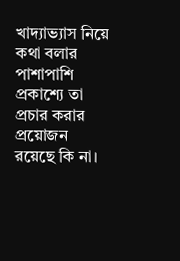খাদ্যাভ্যাস নিয়ে কথা বলার পাশাপাশি প্রকাশ্যে তা প্রচার করার প্রয়োজন রয়েছে কি না।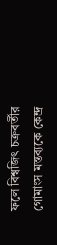ফলে বিশ্বজিৎ চক্রবর্তীর গোমাংস মন্তব্যকে কেন্দ্র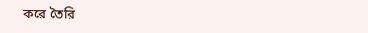করে তৈরি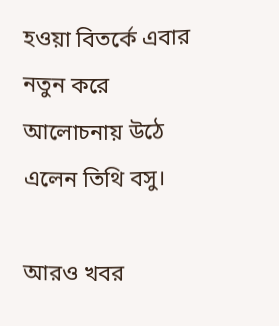হওয়া বিতর্কে এবার নতুন করে আলোচনায় উঠে এলেন তিথি বসু।

আরও খবর